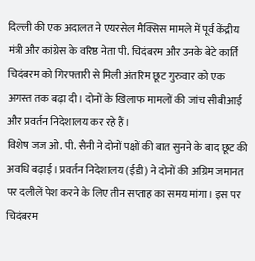दिल्ली की एक अदालत ने एयरसेल मैक्सिस मामले में पूर्व केंद्रीय मंत्री और कांग्रेस के वरिष्ठ नेता पी. चिदंबरम और उनके बेटे कार्ति चिदंबरम को गिरफ्तारी से मिली अंतरिम छूट गुरुवार को एक अगस्त तक बढ़ा दी। दोनों के खिलाफ मामलों की जांच सीबीआई और प्रवर्तन निदेशालय कर रहे हैं।
विशेष जज ओ. पी. सैनी ने दोनों पक्षों की बात सुनने के बाद छूट की अवधि बढ़ाई। प्रवर्तन निदेशालय (ईडी) ने दोनों की अग्रिम जमानत पर दलीलें पेश करने के लिए तीन सप्ताह का समय मांगा। इस पर चिदंबरम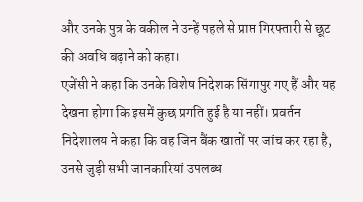और उनके पुत्र के वकील ने उन्हें पहले से प्राप्त गिरफ्तारी से छूट की अवधि बढ़ाने को कहा।
एजेंसी ने कहा कि उनके विशेष निदेशक सिंगापुर गए हैं और यह देखना होगा कि इसमें कुछ प्रगति हुई है या नहीं। प्रवर्तन निदेशालय ने कहा कि वह जिन बैंक खातों पर जांच कर रहा है, उनसे जुड़ी सभी जानकारियां उपलब्ध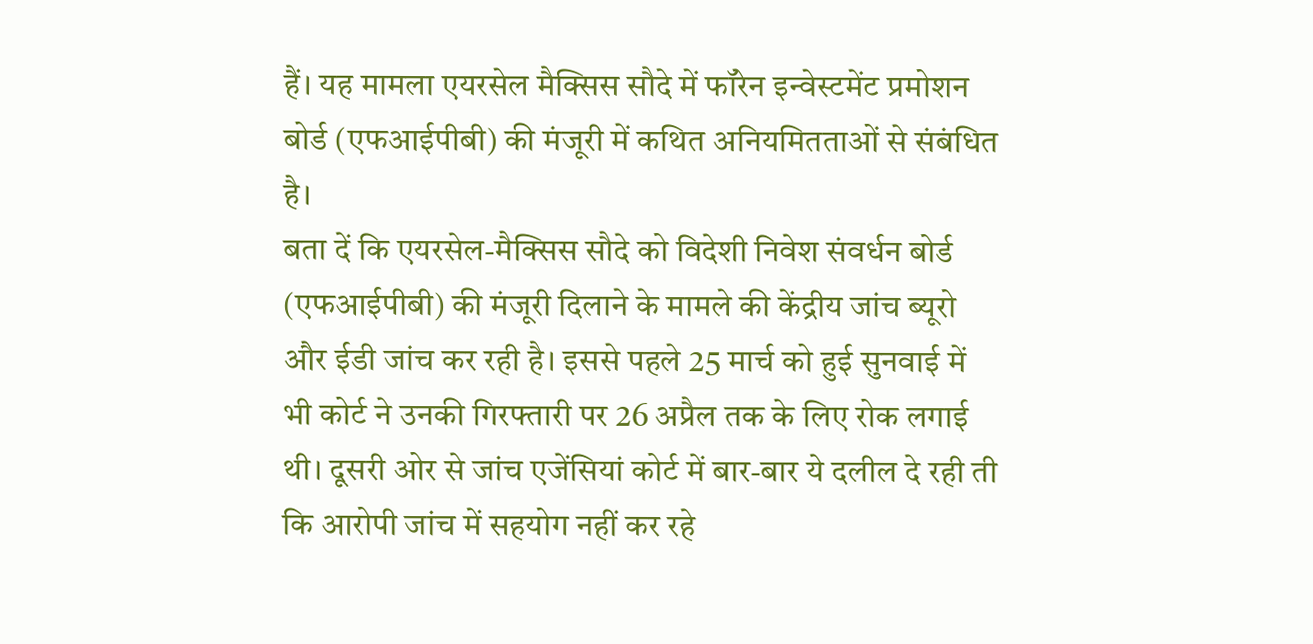हैं। यह मामला एयरसेल मैक्सिस सौदे में फॉरेन इन्वेस्टमेंट प्रमोशन बोर्ड (एफआईपीबी) की मंजूरी में कथित अनियमितताओं से संबंधित है।
बता दें कि एयरसेल-मैक्सिस सौदे को विदेशी निवेश संवर्धन बोर्ड (एफआईपीबी) की मंजूरी दिलाने के मामले की केंद्रीय जांच ब्यूरो और ईडी जांच कर रही है। इससे पहले 25 मार्च को हुई सुनवाई में भी कोर्ट ने उनकी गिरफ्तारी पर 26 अप्रैल तक के लिए रोक लगाई थी। दूसरी ओर से जांच एजेंसियां कोर्ट में बार-बार ये दलील दे रही ती कि आरोपी जांच में सहयोग नहीं कर रहे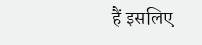हैं इसलिए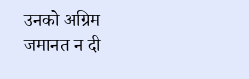उनको अग्रिम जमानत न दी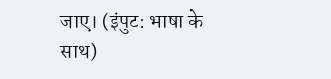जाए। (इंपुट: भाषा के साथ)